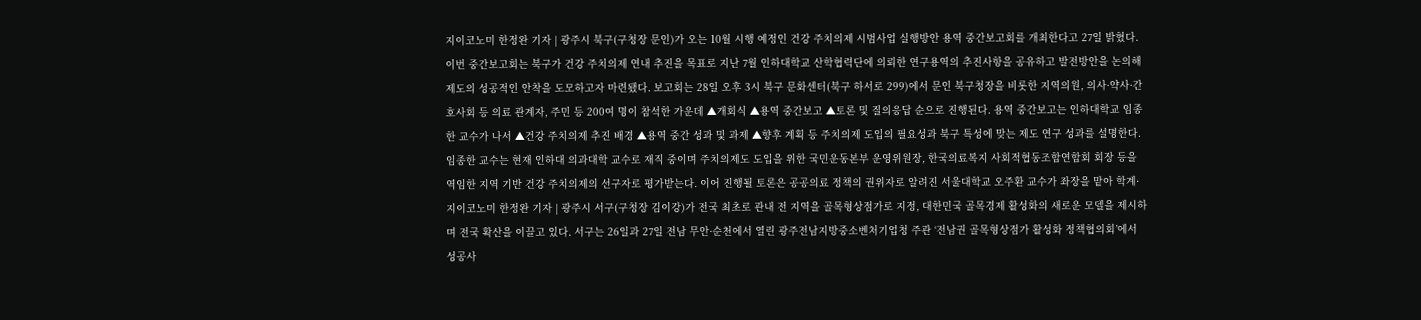지이코노미 한정완 기자 | 광주시 북구(구청장 문인)가 오는 10월 시행 예정인 건강 주치의제 시범사업 실행방안 용역 중간보고회를 개최한다고 27일 밝혔다. 이번 중간보고회는 북구가 건강 주치의제 연내 추진을 목표로 지난 7월 인하대학교 산학협력단에 의뢰한 연구용역의 추진사항을 공유하고 발전방안을 논의해 제도의 성공적인 안착을 도모하고자 마련됐다. 보고회는 28일 오후 3시 북구 문화센터(북구 하서로 299)에서 문인 북구청장을 비롯한 지역의원, 의사·약사·간호사회 등 의료 관계자, 주민 등 200여 명이 참석한 가운데 ▲개회식 ▲용역 중간보고 ▲토론 및 질의응답 순으로 진행된다. 용역 중간보고는 인하대학교 임종한 교수가 나서 ▲건강 주치의제 추진 배경 ▲용역 중간 성과 및 과제 ▲향후 계획 등 주치의제 도입의 필요성과 북구 특성에 맞는 제도 연구 성과를 설명한다. 임종한 교수는 현재 인하대 의과대학 교수로 재직 중이며 주치의제도 도입을 위한 국민운동본부 운영위원장, 한국의료복지 사회적협동조합연합회 회장 등을 역임한 지역 기반 건강 주치의제의 선구자로 평가받는다. 이어 진행될 토론은 공공의료 정책의 권위자로 알려진 서울대학교 오주환 교수가 좌장을 맡아 학계·
지이코노미 한정완 기자 | 광주시 서구(구청장 김이강)가 전국 최초로 관내 전 지역을 골목형상점가로 지정, 대한민국 골목경제 활성화의 새로운 모델을 제시하며 전국 확산을 이끌고 있다. 서구는 26일과 27일 전남 무안·순천에서 열린 광주전남지방중소벤처기업청 주관 ‘전남권 골목형상점가 활성화 정책협의회’에서 성공사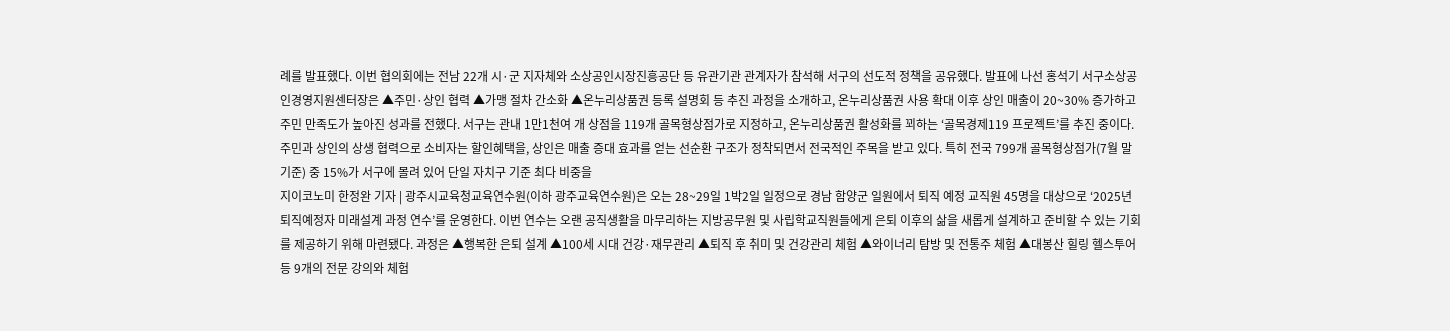례를 발표했다. 이번 협의회에는 전남 22개 시·군 지자체와 소상공인시장진흥공단 등 유관기관 관계자가 참석해 서구의 선도적 정책을 공유했다. 발표에 나선 홍석기 서구소상공인경영지원센터장은 ▲주민·상인 협력 ▲가맹 절차 간소화 ▲온누리상품권 등록 설명회 등 추진 과정을 소개하고, 온누리상품권 사용 확대 이후 상인 매출이 20~30% 증가하고 주민 만족도가 높아진 성과를 전했다. 서구는 관내 1만1천여 개 상점을 119개 골목형상점가로 지정하고, 온누리상품권 활성화를 꾀하는 ‘골목경제119 프로젝트’를 추진 중이다. 주민과 상인의 상생 협력으로 소비자는 할인혜택을, 상인은 매출 증대 효과를 얻는 선순환 구조가 정착되면서 전국적인 주목을 받고 있다. 특히 전국 799개 골목형상점가(7월 말 기준) 중 15%가 서구에 몰려 있어 단일 자치구 기준 최다 비중을
지이코노미 한정완 기자 | 광주시교육청교육연수원(이하 광주교육연수원)은 오는 28~29일 1박2일 일정으로 경남 함양군 일원에서 퇴직 예정 교직원 45명을 대상으로 ‘2025년 퇴직예정자 미래설계 과정 연수’를 운영한다. 이번 연수는 오랜 공직생활을 마무리하는 지방공무원 및 사립학교직원들에게 은퇴 이후의 삶을 새롭게 설계하고 준비할 수 있는 기회를 제공하기 위해 마련됐다. 과정은 ▲행복한 은퇴 설계 ▲100세 시대 건강·재무관리 ▲퇴직 후 취미 및 건강관리 체험 ▲와이너리 탐방 및 전통주 체험 ▲대봉산 힐링 헬스투어 등 9개의 전문 강의와 체험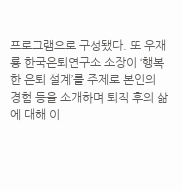프로그램으로 구성됐다. 또 우재룡 한국은퇴연구소 소장이 ‘행복한 은퇴 설계’를 주제로 본인의 경험 등을 소개하며 퇴직 후의 삶에 대해 이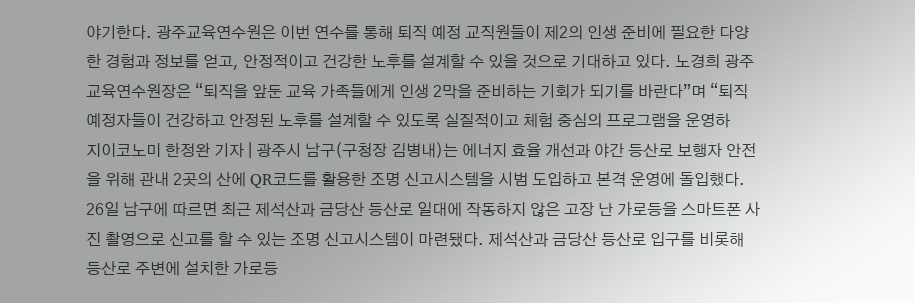야기한다. 광주교육연수원은 이번 연수를 통해 퇴직 예정 교직원들이 제2의 인생 준비에 필요한 다양한 경험과 정보를 얻고, 안정적이고 건강한 노후를 설계할 수 있을 것으로 기대하고 있다. 노경희 광주교육연수원장은 “퇴직을 앞둔 교육 가족들에게 인생 2막을 준비하는 기회가 되기를 바란다”며 “퇴직 예정자들이 건강하고 안정된 노후를 설계할 수 있도록 실질적이고 체험 중심의 프로그램을 운영하
지이코노미 한정완 기자 | 광주시 남구(구청장 김병내)는 에너지 효율 개선과 야간 등산로 보행자 안전을 위해 관내 2곳의 산에 QR코드를 활용한 조명 신고시스템을 시범 도입하고 본격 운영에 돌입했다. 26일 남구에 따르면 최근 제석산과 금당산 등산로 일대에 작동하지 않은 고장 난 가로등을 스마트폰 사진 촬영으로 신고를 할 수 있는 조명 신고시스템이 마련됐다. 제석산과 금당산 등산로 입구를 비롯해 등산로 주변에 설치한 가로등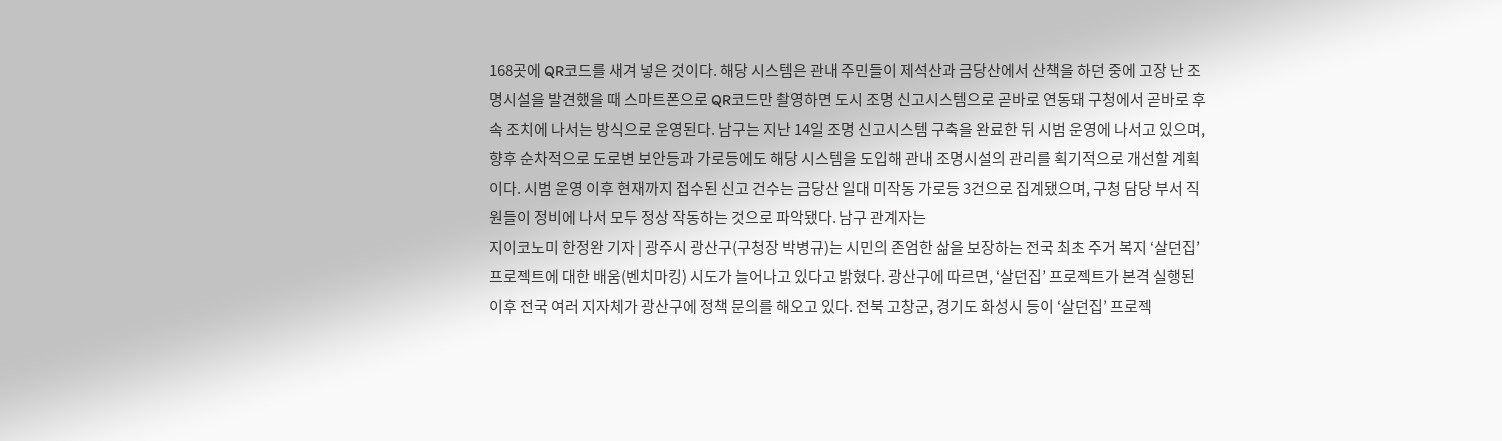168곳에 QR코드를 새겨 넣은 것이다. 해당 시스템은 관내 주민들이 제석산과 금당산에서 산책을 하던 중에 고장 난 조명시설을 발견했을 때 스마트폰으로 QR코드만 촬영하면 도시 조명 신고시스템으로 곧바로 연동돼 구청에서 곧바로 후속 조치에 나서는 방식으로 운영된다. 남구는 지난 14일 조명 신고시스템 구축을 완료한 뒤 시범 운영에 나서고 있으며, 향후 순차적으로 도로변 보안등과 가로등에도 해당 시스템을 도입해 관내 조명시설의 관리를 획기적으로 개선할 계획이다. 시범 운영 이후 현재까지 접수된 신고 건수는 금당산 일대 미작동 가로등 3건으로 집계됐으며, 구청 담당 부서 직원들이 정비에 나서 모두 정상 작동하는 것으로 파악됐다. 남구 관계자는
지이코노미 한정완 기자 | 광주시 광산구(구청장 박병규)는 시민의 존엄한 삶을 보장하는 전국 최초 주거 복지 ‘살던집’ 프로젝트에 대한 배움(벤치마킹) 시도가 늘어나고 있다고 밝혔다. 광산구에 따르면, ‘살던집’ 프로젝트가 본격 실행된 이후 전국 여러 지자체가 광산구에 정책 문의를 해오고 있다. 전북 고창군, 경기도 화성시 등이 ‘살던집’ 프로젝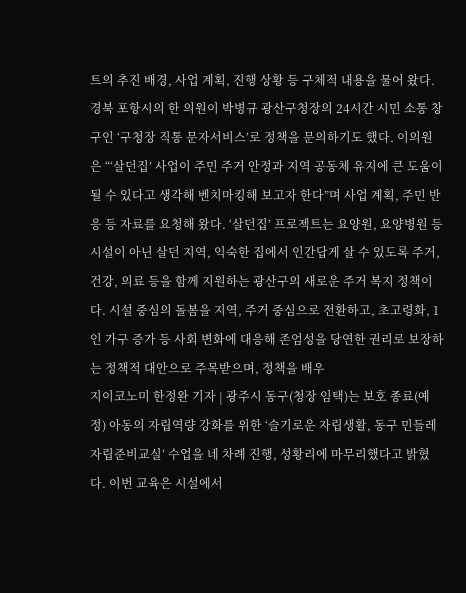트의 추진 배경, 사업 계획, 진행 상황 등 구체적 내용을 물어 왔다. 경북 포항시의 한 의원이 박병규 광산구청장의 24시간 시민 소통 창구인 ‘구청장 직통 문자서비스’로 정책을 문의하기도 했다. 이의원은 “‘살던집’ 사업이 주민 주거 안정과 지역 공동체 유지에 큰 도움이 될 수 있다고 생각해 벤치마킹해 보고자 한다”며 사업 계획, 주민 반응 등 자료를 요청해 왔다. ‘살던집’ 프로젝트는 요양원, 요양병원 등 시설이 아닌 살던 지역, 익숙한 집에서 인간답게 살 수 있도록 주거, 건강, 의료 등을 함께 지원하는 광산구의 새로운 주거 복지 정책이다. 시설 중심의 돌봄을 지역, 주거 중심으로 전환하고, 초고령화, 1인 가구 증가 등 사회 변화에 대응해 존엄성을 당연한 권리로 보장하는 정책적 대안으로 주목받으며, 정책을 배우
지이코노미 한정완 기자 | 광주시 동구(청장 임택)는 보호 종료(예정) 아동의 자립역량 강화를 위한 ‘슬기로운 자립생활, 동구 민들레 자립준비교실’ 수업을 네 차례 진행, 성황리에 마무리했다고 밝혔다. 이번 교육은 시설에서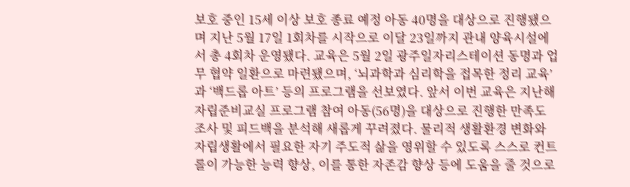보호 중인 15세 이상 보호 종료 예정 아동 40명을 대상으로 진행됐으며 지난 5월 17일 1회차를 시작으로 이달 23일까지 관내 양육시설에서 총 4회차 운영됐다. 교육은 5월 2일 광주일자리스테이션 동명과 업무 협약 일환으로 마련됐으며, ‘뇌과학과 심리학을 접목한 정리 교육’과 ‘백드롭 아트’ 등의 프로그램을 선보였다. 앞서 이번 교육은 지난해 자립준비교실 프로그램 참여 아동(56명)을 대상으로 진행한 만족도 조사 및 피드백을 분석해 새롭게 꾸려졌다. 물리적 생활환경 변화와 자립생활에서 필요한 자기 주도적 삶을 영위할 수 있도록 스스로 컨트롤이 가능한 능력 향상, 이를 통한 자존감 향상 등에 도움을 줄 것으로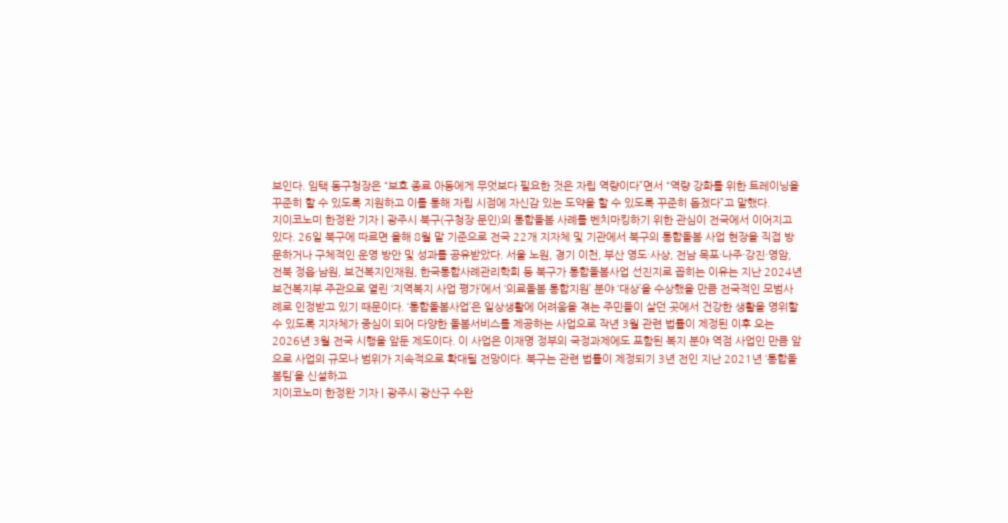보인다. 임택 동구청장은 “보호 종료 아동에게 무엇보다 필요한 것은 자립 역량이다”면서 “역량 강화를 위한 트레이닝을 꾸준히 할 수 있도록 지원하고 이를 통해 자립 시점에 자신감 있는 도약을 할 수 있도록 꾸준히 돕겠다”고 말했다.
지이코노미 한정완 기자 | 광주시 북구(구청장 문인)의 통합돌봄 사례를 벤치마킹하기 위한 관심이 전국에서 이어지고 있다. 26일 북구에 따르면 올해 8월 말 기준으로 전국 22개 지자체 및 기관에서 북구의 통합돌봄 사업 현장을 직접 방문하거나 구체적인 운영 방안 및 성과를 공유받았다. 서울 노원, 경기 이천, 부산 영도·사상, 전남 목포·나주·강진·영암, 전북 정읍·남원, 보건복지인재원, 한국통합사례관리학회 등 북구가 통합돌봄사업 선진지로 꼽히는 이유는 지난 2024년 보건복지부 주관으로 열린 ‘지역복지 사업 평가’에서 ‘의료돌봄 통합지원’ 분야 ‘대상’을 수상했을 만큼 전국적인 모범사례로 인정받고 있기 때문이다. ‘통합돌봄사업’은 일상생활에 어려움을 겪는 주민들이 살던 곳에서 건강한 생활을 영위할 수 있도록 지자체가 중심이 되어 다양한 돌봄서비스를 제공하는 사업으로 작년 3월 관련 법률이 제정된 이후 오는 2026년 3월 전국 시행을 앞둔 제도이다. 이 사업은 이재명 정부의 국정과제에도 포함된 복지 분야 역점 사업인 만큼 앞으로 사업의 규모나 범위가 지속적으로 확대될 전망이다. 북구는 관련 법률이 제정되기 3년 전인 지난 2021년 ‘통합돌봄팀’을 신설하고
지이코노미 한정완 기자 | 광주시 광산구 수완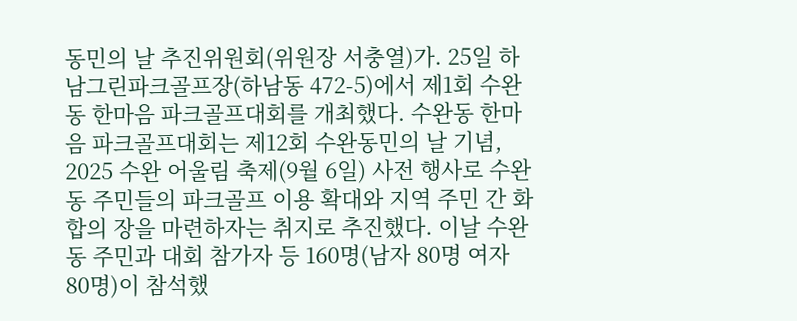동민의 날 추진위원회(위원장 서충열)가. 25일 하남그린파크골프장(하남동 472-5)에서 제1회 수완동 한마음 파크골프대회를 개최했다. 수완동 한마음 파크골프대회는 제12회 수완동민의 날 기념, 2025 수완 어울림 축제(9월 6일) 사전 행사로 수완동 주민들의 파크골프 이용 확대와 지역 주민 간 화합의 장을 마련하자는 취지로 추진했다. 이날 수완동 주민과 대회 참가자 등 160명(남자 80명 여자 80명)이 참석했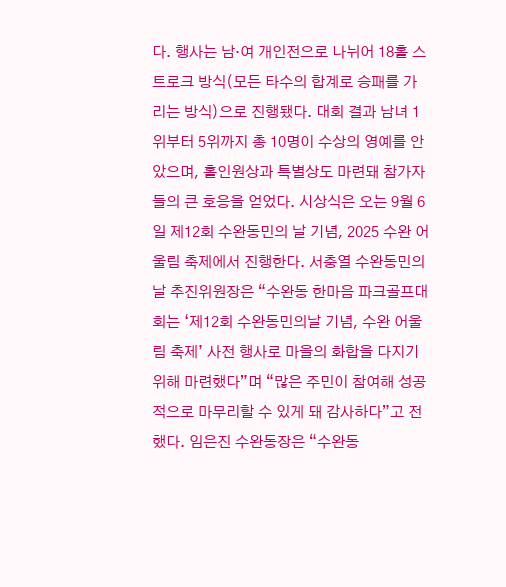다. 행사는 남·여 개인전으로 나뉘어 18홀 스트로크 방식(모든 타수의 합계로 승패를 가리는 방식)으로 진행됐다. 대회 결과 남녀 1위부터 5위까지 총 10명이 수상의 영예를 안았으며, 홀인원상과 특별상도 마련돼 참가자들의 큰 호응을 얻었다. 시상식은 오는 9월 6일 제12회 수완동민의 날 기념, 2025 수완 어울림 축제에서 진행한다. 서충열 수완동민의 날 추진위원장은 “수완동 한마음 파크골프대회는 ‘제12회 수완동민의날 기념, 수완 어울림 축제’ 사전 행사로 마을의 화합을 다지기 위해 마련했다”며 “많은 주민이 참여해 성공적으로 마무리할 수 있게 돼 감사하다”고 전했다. 임은진 수완동장은 “수완동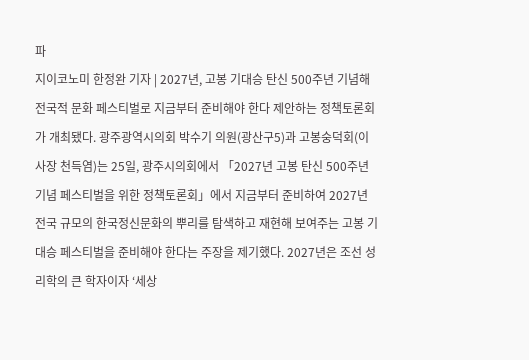파
지이코노미 한정완 기자 | 2027년, 고봉 기대승 탄신 500주년 기념해 전국적 문화 페스티벌로 지금부터 준비해야 한다 제안하는 정책토론회가 개최됐다. 광주광역시의회 박수기 의원(광산구5)과 고봉숭덕회(이사장 천득염)는 25일, 광주시의회에서 「2027년 고봉 탄신 500주년 기념 페스티벌을 위한 정책토론회」에서 지금부터 준비하여 2027년 전국 규모의 한국정신문화의 뿌리를 탐색하고 재현해 보여주는 고봉 기대승 페스티벌을 준비해야 한다는 주장을 제기했다. 2027년은 조선 성리학의 큰 학자이자 ‘세상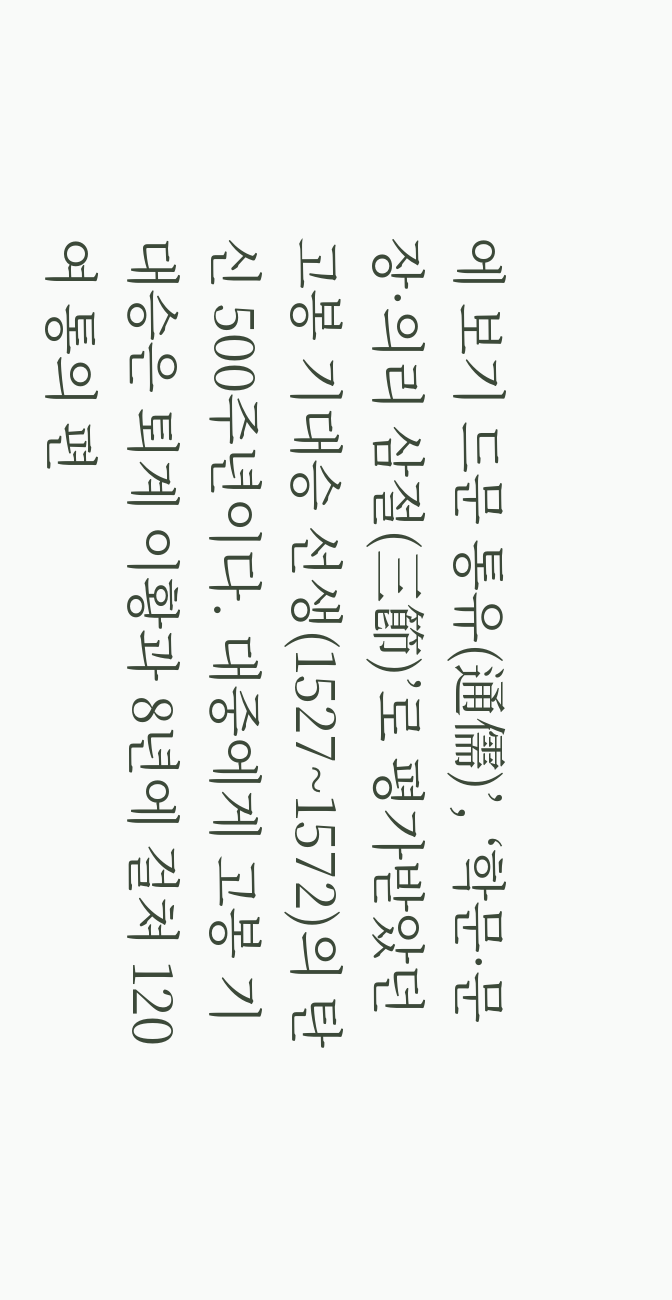에 보기 드문 통유(通儒)’, ‘학문·문장·의리 삼절(三節)’로 평가받았던 고봉 기대승 선생(1527~1572)의 탄신 500주년이다. 대중에게 고봉 기대승은 퇴계 이황과 8년에 걸쳐 120여 통의 편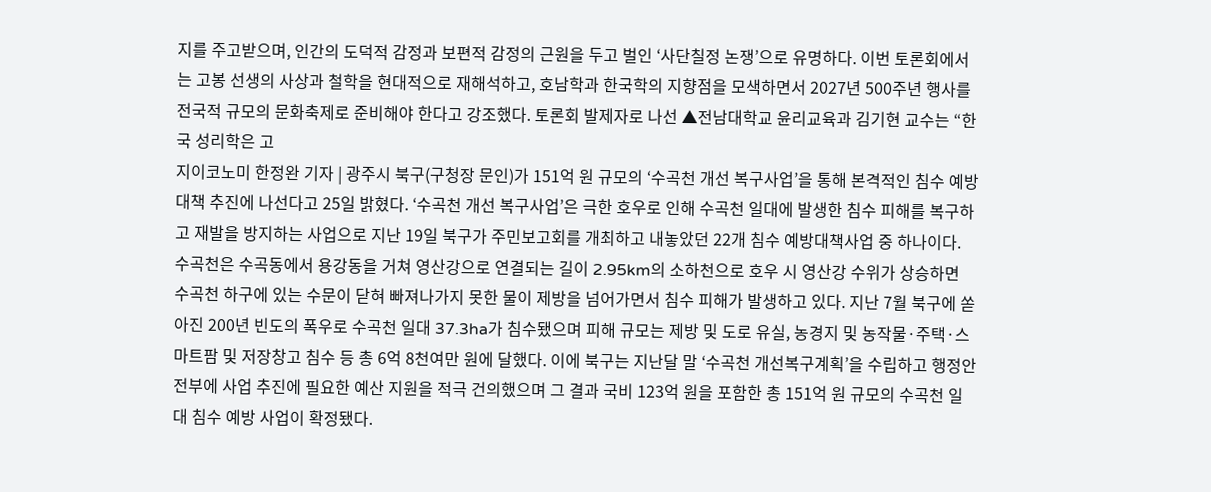지를 주고받으며, 인간의 도덕적 감정과 보편적 감정의 근원을 두고 벌인 ‘사단칠정 논쟁’으로 유명하다. 이번 토론회에서는 고봉 선생의 사상과 철학을 현대적으로 재해석하고, 호남학과 한국학의 지향점을 모색하면서 2027년 500주년 행사를 전국적 규모의 문화축제로 준비해야 한다고 강조했다. 토론회 발제자로 나선 ▲전남대학교 윤리교육과 김기현 교수는 “한국 성리학은 고
지이코노미 한정완 기자 | 광주시 북구(구청장 문인)가 151억 원 규모의 ‘수곡천 개선 복구사업’을 통해 본격적인 침수 예방 대책 추진에 나선다고 25일 밝혔다. ‘수곡천 개선 복구사업’은 극한 호우로 인해 수곡천 일대에 발생한 침수 피해를 복구하고 재발을 방지하는 사업으로 지난 19일 북구가 주민보고회를 개최하고 내놓았던 22개 침수 예방대책사업 중 하나이다. 수곡천은 수곡동에서 용강동을 거쳐 영산강으로 연결되는 길이 2.95km의 소하천으로 호우 시 영산강 수위가 상승하면 수곡천 하구에 있는 수문이 닫혀 빠져나가지 못한 물이 제방을 넘어가면서 침수 피해가 발생하고 있다. 지난 7월 북구에 쏟아진 200년 빈도의 폭우로 수곡천 일대 37.3ha가 침수됐으며 피해 규모는 제방 및 도로 유실, 농경지 및 농작물·주택·스마트팜 및 저장창고 침수 등 총 6억 8천여만 원에 달했다. 이에 북구는 지난달 말 ‘수곡천 개선복구계획’을 수립하고 행정안전부에 사업 추진에 필요한 예산 지원을 적극 건의했으며 그 결과 국비 123억 원을 포함한 총 151억 원 규모의 수곡천 일대 침수 예방 사업이 확정됐다.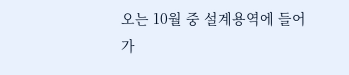오는 10월 중 설계용역에 들어가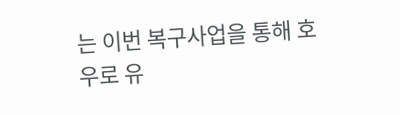는 이번 복구사업을 통해 호우로 유